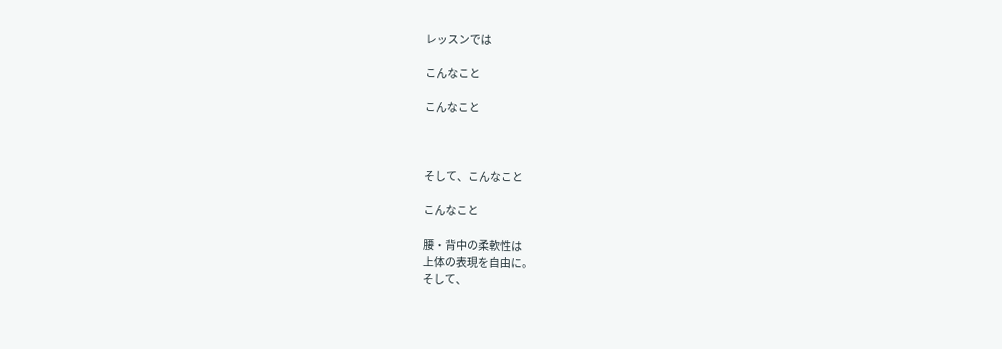レッスンでは

こんなこと

こんなこと



そして、こんなこと

こんなこと

腰・背中の柔軟性は
上体の表現を自由に。
そして、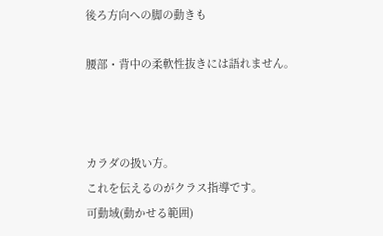後ろ方向への脚の動きも

腰部・背中の柔軟性抜きには語れません。



カラダの扱い方。
これを伝えるのがクラス指導です。
可動域(動かせる範囲)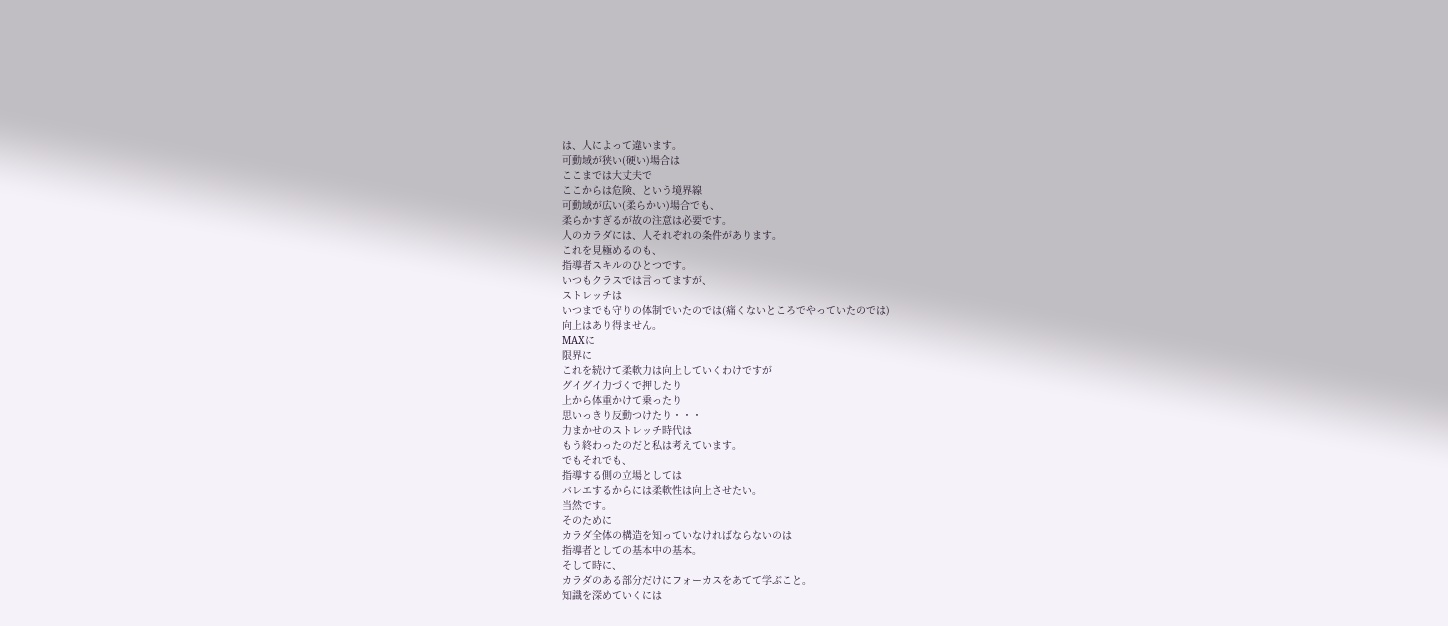は、人によって違います。
可動域が狭い(硬い)場合は
ここまでは大丈夫で
ここからは危険、という境界線
可動域が広い(柔らかい)場合でも、
柔らかすぎるが故の注意は必要です。
人のカラダには、人それぞれの条件があります。
これを見極めるのも、
指導者スキルのひとつです。
いつもクラスでは言ってますが、
ストレッチは
いつまでも守りの体制でいたのでは(痛くないところでやっていたのでは)
向上はあり得ません。
MAXに
限界に
これを続けて柔軟力は向上していくわけですが
グイグイ力づくで押したり
上から体重かけて乗ったり
思いっきり反動つけたり・・・
力まかせのストレッチ時代は
もう終わったのだと私は考えています。
でもそれでも、
指導する側の立場としては
バレエするからには柔軟性は向上させたい。
当然です。
そのために
カラダ全体の構造を知っていなければならないのは
指導者としての基本中の基本。
そして時に、
カラダのある部分だけにフォーカスをあてて学ぶこと。
知識を深めていくには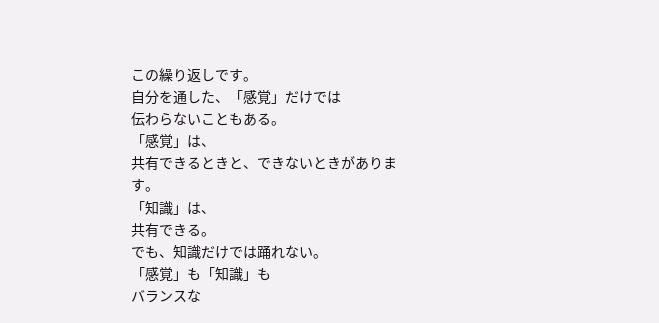この繰り返しです。
自分を通した、「感覚」だけでは
伝わらないこともある。
「感覚」は、
共有できるときと、できないときがあります。
「知識」は、
共有できる。
でも、知識だけでは踊れない。
「感覚」も「知識」も
バランスな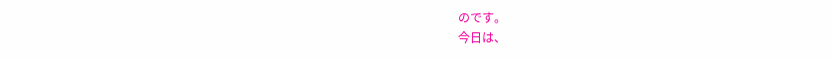のです。
今日は、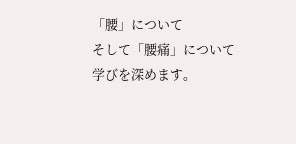「腰」について
そして「腰痛」について
学びを深めます。